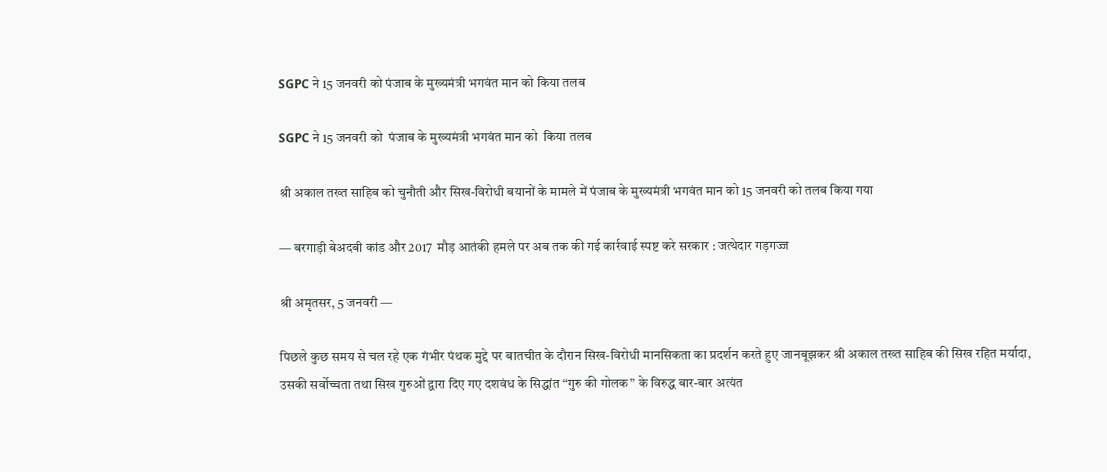SGPC ने 15 जनवरी को पंजाब के मुख्यमंत्री भगवंत मान को किया तलब

SGPC ने 15 जनवरी को  पंजाब के मुख्यमंत्री भगवंत मान को  किया तलब

श्री अकाल तख्त साहिब को चुनौती और सिख-विरोधी बयानों के मामले में पंजाब के मुख्यमंत्री भगवंत मान को 15 जनवरी को तलब किया गया

— बरगाड़ी बेअदबी कांड और 2017  मौड़ आतंकी हमले पर अब तक की गई कार्रवाई स्पष्ट करे सरकार : जत्थेदार गड़गज्ज

श्री अमृतसर, 5 जनवरी —

पिछले कुछ समय से चल रहे एक गंभीर पंथक मुद्दे पर बातचीत के दौरान सिख-विरोधी मानसिकता का प्रदर्शन करते हुए जानबूझकर श्री अकाल तख्त साहिब की सिख रहित मर्यादा, उसकी सर्वोच्चता तथा सिख गुरुओं द्वारा दिए गए दशवंध के सिद्धांत “गुरु की गोलक” के विरुद्ध बार-बार अत्यंत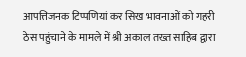आपत्तिजनक टिप्पणियां कर सिख भावनाओं को गहरी ठेस पहुंचाने के मामले में श्री अकाल तख्त साहिब द्वारा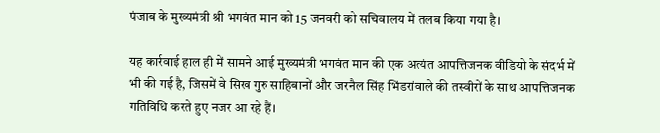पंजाब के मुख्यमंत्री श्री भगवंत मान को 15 जनवरी को सचिवालय में तलब किया गया है।

यह कार्रवाई हाल ही में सामने आई मुख्यमंत्री भगवंत मान की एक अत्यंत आपत्तिजनक वीडियो के संदर्भ में भी की गई है, जिसमें वे सिख गुरु साहिबानों और जरनैल सिंह भिंडरांवाले की तस्वीरों के साथ आपत्तिजनक गतिविधि करते हुए नजर आ रहे हैं।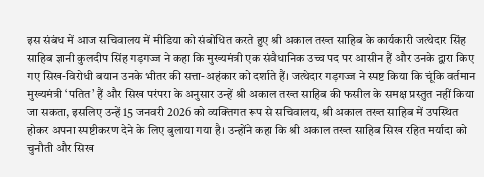इस संबंध में आज सचिवालय में मीडिया को संबोधित करते हुए श्री अकाल तख्त साहिब के कार्यकारी जत्थेदार सिंह साहिब ज्ञानी कुलदीप सिंह गड़गज्ज ने कहा कि मुख्यमंत्री एक संवैधानिक उच्च पद पर आसीन हैं और उनके द्वारा किए गए सिख-विरोधी बयान उनके भीतर की सत्ता-अहंकार को दर्शाते हैं। जत्थेदार गड़गज्ज ने स्पष्ट किया कि चूंकि वर्तमान मुख्यमंत्री ‘पतित’ हैं और सिख परंपरा के अनुसार उन्हें श्री अकाल तख्त साहिब की फसील के समक्ष प्रस्तुत नहीं किया जा सकता, इसलिए उन्हें 15 जनवरी 2026 को व्यक्तिगत रूप से सचिवालय, श्री अकाल तख्त साहिब में उपस्थित होकर अपना स्पष्टीकरण देने के लिए बुलाया गया है। उन्होंने कहा कि श्री अकाल तख्त साहिब सिख रहित मर्यादा को चुनौती और सिख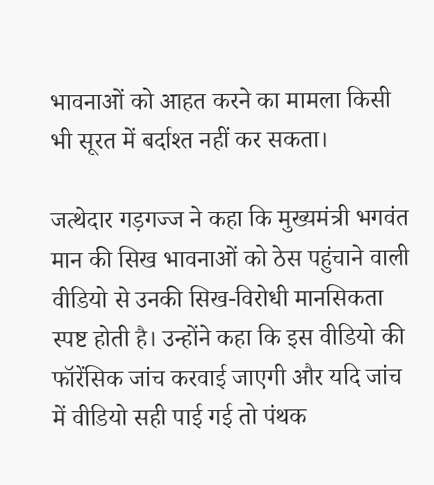भावनाओं को आहत करने का मामला किसी भी सूरत में बर्दाश्त नहीं कर सकता।

जत्थेदार गड़गज्ज ने कहा कि मुख्यमंत्री भगवंत मान की सिख भावनाओं को ठेस पहुंचाने वाली वीडियो से उनकी सिख-विरोधी मानसिकता स्पष्ट होती है। उन्होंने कहा कि इस वीडियो की फॉरेंसिक जांच करवाई जाएगी और यदि जांच में वीडियो सही पाई गई तो पंथक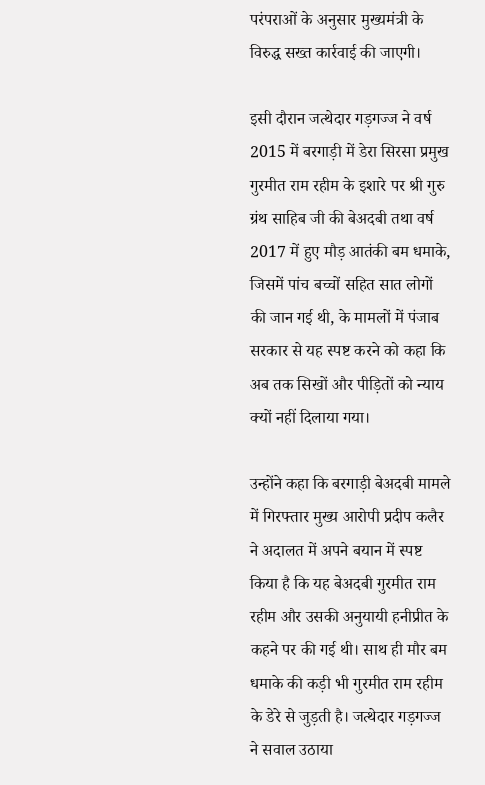परंपराओं के अनुसार मुख्यमंत्री के विरुद्ध सख्त कार्रवाई की जाएगी।

इसी दौरान जत्थेदार गड़गज्ज ने वर्ष 2015 में बरगाड़ी में डेरा सिरसा प्रमुख गुरमीत राम रहीम के इशारे पर श्री गुरु ग्रंथ साहिब जी की बेअदबी तथा वर्ष 2017 में हुए मौड़ आतंकी बम धमाके, जिसमें पांच बच्चों सहित सात लोगों की जान गई थी, के मामलों में पंजाब सरकार से यह स्पष्ट करने को कहा कि अब तक सिखों और पीड़ितों को न्याय क्यों नहीं दिलाया गया।

उन्होंने कहा कि बरगाड़ी बेअदबी मामले में गिरफ्तार मुख्य आरोपी प्रदीप कलैर ने अदालत में अपने बयान में स्पष्ट किया है कि यह बेअदबी गुरमीत राम रहीम और उसकी अनुयायी हनीप्रीत के कहने पर की गई थी। साथ ही मौर बम धमाके की कड़ी भी गुरमीत राम रहीम के डेरे से जुड़ती है। जत्थेदार गड़गज्ज ने सवाल उठाया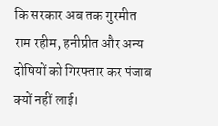कि सरकार अब तक गुरमीत राम रहीम, हनीप्रीत और अन्य दोषियों को गिरफ्तार कर पंजाब क्यों नहीं लाई।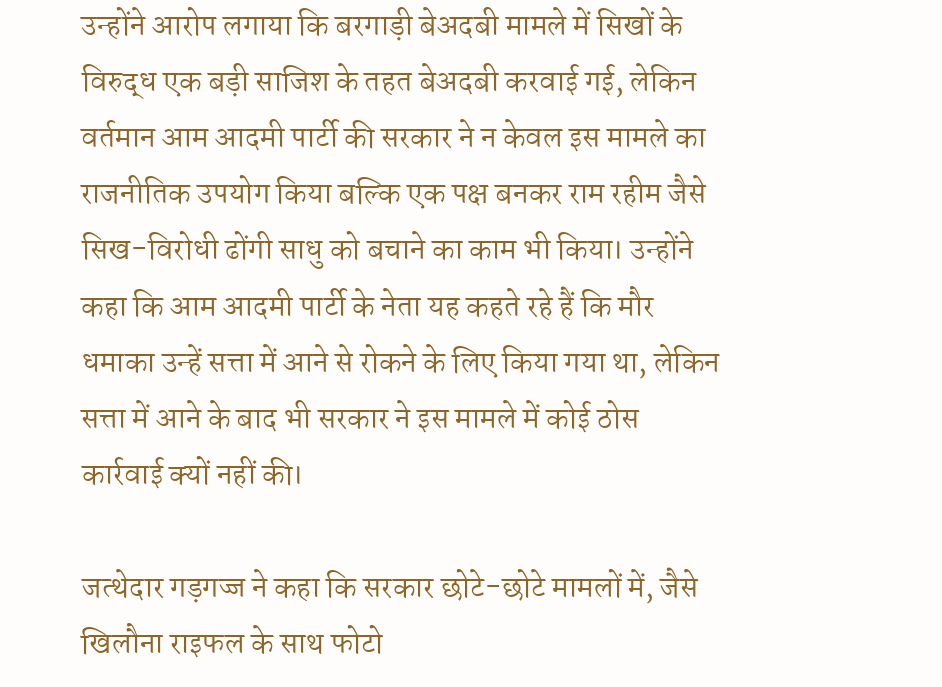उन्होंने आरोप लगाया कि बरगाड़ी बेअदबी मामले में सिखों के विरुद्ध एक बड़ी साजिश के तहत बेअदबी करवाई गई, लेकिन वर्तमान आम आदमी पार्टी की सरकार ने न केवल इस मामले का राजनीतिक उपयोग किया बल्कि एक पक्ष बनकर राम रहीम जैसे सिख-विरोधी ढोंगी साधु को बचाने का काम भी किया। उन्होंने कहा कि आम आदमी पार्टी के नेता यह कहते रहे हैं कि मौर धमाका उन्हें सत्ता में आने से रोकने के लिए किया गया था, लेकिन सत्ता में आने के बाद भी सरकार ने इस मामले में कोई ठोस कार्रवाई क्यों नहीं की।

जत्थेदार गड़गज्ज ने कहा कि सरकार छोटे-छोटे मामलों में, जैसे खिलौना राइफल के साथ फोटो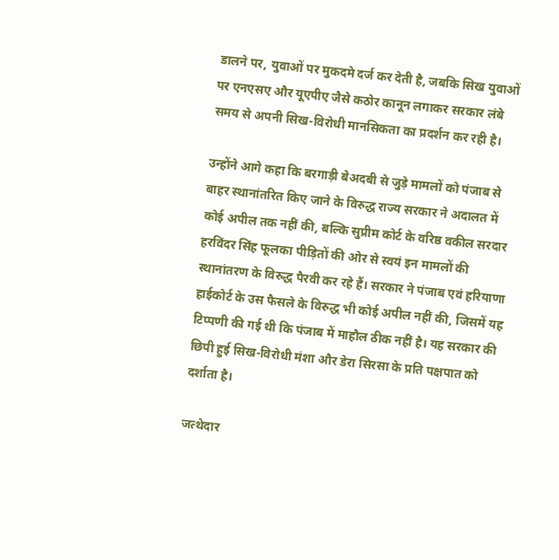डालने पर, युवाओं पर मुकदमे दर्ज कर देती है, जबकि सिख युवाओं पर एनएसए और यूएपीए जैसे कठोर कानून लगाकर सरकार लंबे समय से अपनी सिख-विरोधी मानसिकता का प्रदर्शन कर रही है।

उन्होंने आगे कहा कि बरगाड़ी बेअदबी से जुड़े मामलों को पंजाब से बाहर स्थानांतरित किए जाने के विरुद्ध राज्य सरकार ने अदालत में कोई अपील तक नहीं की, बल्कि सुप्रीम कोर्ट के वरिष्ठ वकील सरदार हरविंदर सिंह फूलका पीड़ितों की ओर से स्वयं इन मामलों की स्थानांतरण के विरुद्ध पैरवी कर रहे हैं। सरकार ने पंजाब एवं हरियाणा हाईकोर्ट के उस फैसले के विरुद्ध भी कोई अपील नहीं की, जिसमें यह टिप्पणी की गई थी कि पंजाब में माहौल ठीक नहीं है। यह सरकार की छिपी हुई सिख-विरोधी मंशा और डेरा सिरसा के प्रति पक्षपात को दर्शाता है।

जत्थेदार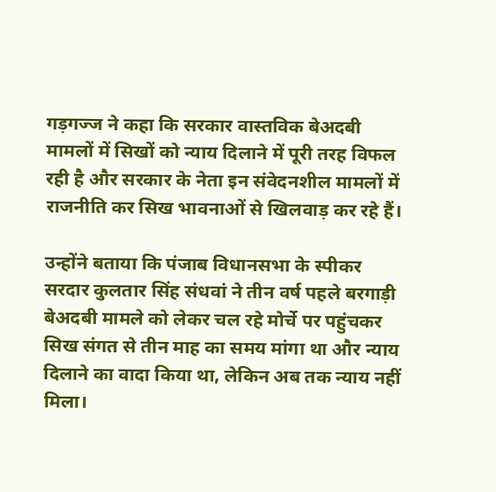गड़गज्ज ने कहा कि सरकार वास्तविक बेअदबी मामलों में सिखों को न्याय दिलाने में पूरी तरह विफल रही है और सरकार के नेता इन संवेदनशील मामलों में राजनीति कर सिख भावनाओं से खिलवाड़ कर रहे हैं।

उन्होंने बताया कि पंजाब विधानसभा के स्पीकर सरदार कुलतार सिंह संधवां ने तीन वर्ष पहले बरगाड़ी बेअदबी मामले को लेकर चल रहे मोर्चे पर पहुंचकर सिख संगत से तीन माह का समय मांगा था और न्याय दिलाने का वादा किया था, लेकिन अब तक न्याय नहीं मिला।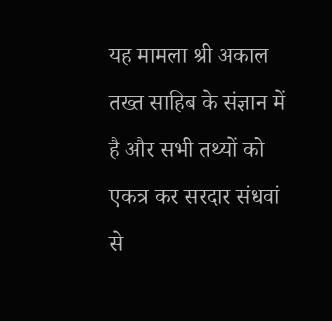यह मामला श्री अकाल तख्त साहिब के संज्ञान में है और सभी तथ्यों को एकत्र कर सरदार संधवां से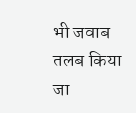भी जवाब तलब किया जा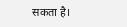सकता है।